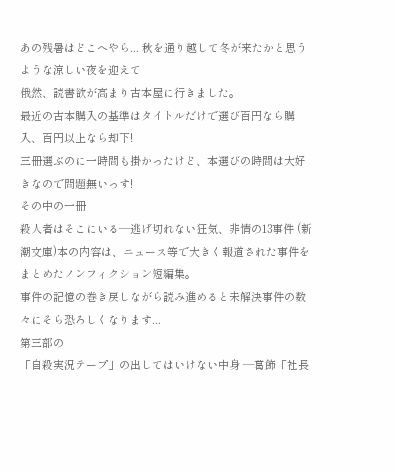あの残暑はどこへやら... 秋を通り越して冬が来たかと思うような涼しい夜を迎えて
俄然、読書欲が高まり古本屋に行きました。
最近の古本購入の基準はタイトルだけで選び百円なら購入、百円以上なら却下!
三冊選ぶのに一時間も掛かったけど、本選びの時間は大好きなので問題無いっす!
その中の一冊
殺人者はそこにいる―逃げ切れない狂気、非情の13事件 (新潮文庫)本の内容は、ニュース等で大きく報道された事件をまとめたノンフィクション短編集。
事件の記憶の巻き戻しながら読み進めると未解決事件の数々にそら恐ろしくなります...
第三部の
「自殺実況テープ」の出してはいけない中身 ―葛飾「社長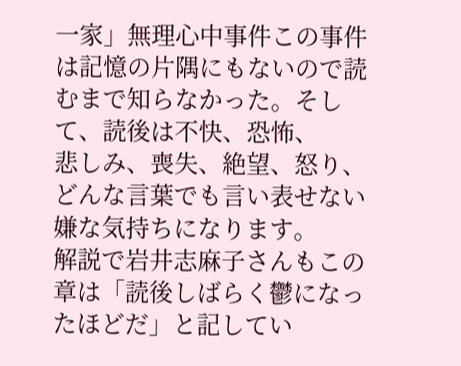一家」無理心中事件この事件は記憶の片隅にもないので読むまで知らなかった。そして、読後は不快、恐怖、
悲しみ、喪失、絶望、怒り、どんな言葉でも言い表せない嫌な気持ちになります。
解説で岩井志麻子さんもこの章は「読後しばらく鬱になったほどだ」と記してい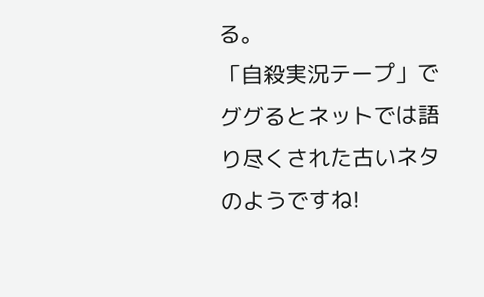る。
「自殺実況テープ」でググるとネットでは語り尽くされた古いネタのようですね!